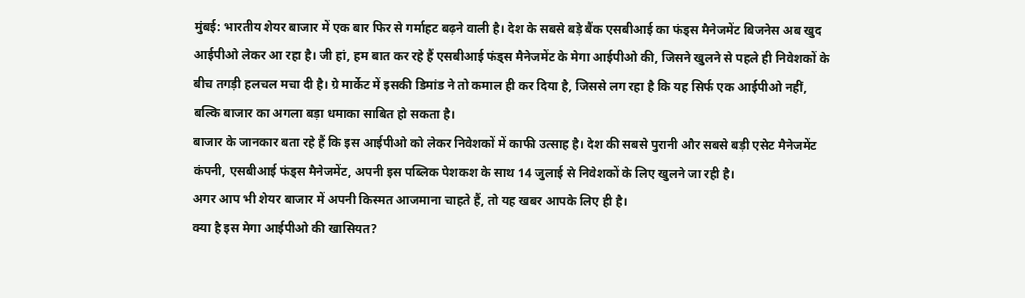मुंबई: भारतीय शेयर बाजार में एक बार फिर से गर्माहट बढ़ने वाली है। देश के सबसे बड़े बैंक एसबीआई का फंड्स मैनेजमेंट बिजनेस अब खुद आईपीओ लेकर आ रहा है। जी हां, हम बात कर रहे हैं एसबीआई फंड्स मैनेजमेंट के मेगा आईपीओ की, जिसने खुलने से पहले ही निवेशकों के बीच तगड़ी हलचल मचा दी है। ग्रे मार्केट में इसकी डिमांड ने तो कमाल ही कर दिया है, जिससे लग रहा है कि यह सिर्फ एक आईपीओ नहीं, बल्कि बाजार का अगला बड़ा धमाका साबित हो सकता है।
बाजार के जानकार बता रहे हैं कि इस आईपीओ को लेकर निवेशकों में काफी उत्साह है। देश की सबसे पुरानी और सबसे बड़ी एसेट मैनेजमेंट कंपनी, एसबीआई फंड्स मैनेजमेंट, अपनी इस पब्लिक पेशकश के साथ 14 जुलाई से निवेशकों के लिए खुलने जा रही है।
अगर आप भी शेयर बाजार में अपनी किस्मत आजमाना चाहते हैं, तो यह खबर आपके लिए ही है।
क्या है इस मेगा आईपीओ की खासियत?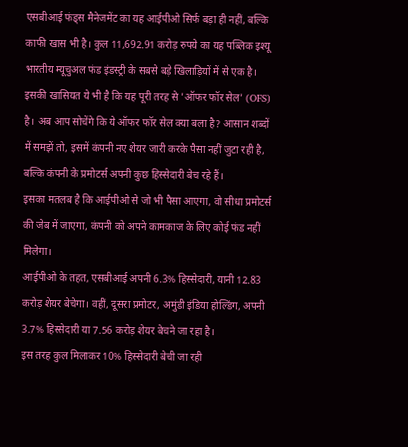एसबीआई फंड्स मैनेजमेंट का यह आईपीओ सिर्फ बड़ा ही नहीं, बल्कि काफी खास भी है। कुल 11,692.91 करोड़ रुपये का यह पब्लिक इश्यू भारतीय म्यूचुअल फंड इंडस्ट्री के सबसे बड़े खिलाड़ियों में से एक है।
इसकी खासियत ये भी है कि यह पूरी तरह से 'ऑफर फॉर सेल' (OFS) है। अब आप सोचेंगे कि ये ऑफर फॉर सेल क्या बला है? आसान शब्दों में समझें तो, इसमें कंपनी नए शेयर जारी करके पैसा नहीं जुटा रही है, बल्कि कंपनी के प्रमोटर्स अपनी कुछ हिस्सेदारी बेच रहे हैं।
इसका मतलब है कि आईपीओ से जो भी पैसा आएगा, वो सीधा प्रमोटर्स की जेब में जाएगा, कंपनी को अपने कामकाज के लिए कोई फंड नहीं मिलेगा।
आईपीओ के तहत, एसबीआई अपनी 6.3% हिस्सेदारी, यानी 12.83 करोड़ शेयर बेचेगा। वहीं, दूसरा प्रमोटर, अमुंडी इंडिया होल्डिंग, अपनी 3.7% हिस्सेदारी या 7.56 करोड़ शेयर बेचने जा रहा है।
इस तरह कुल मिलाकर 10% हिस्सेदारी बेची जा रही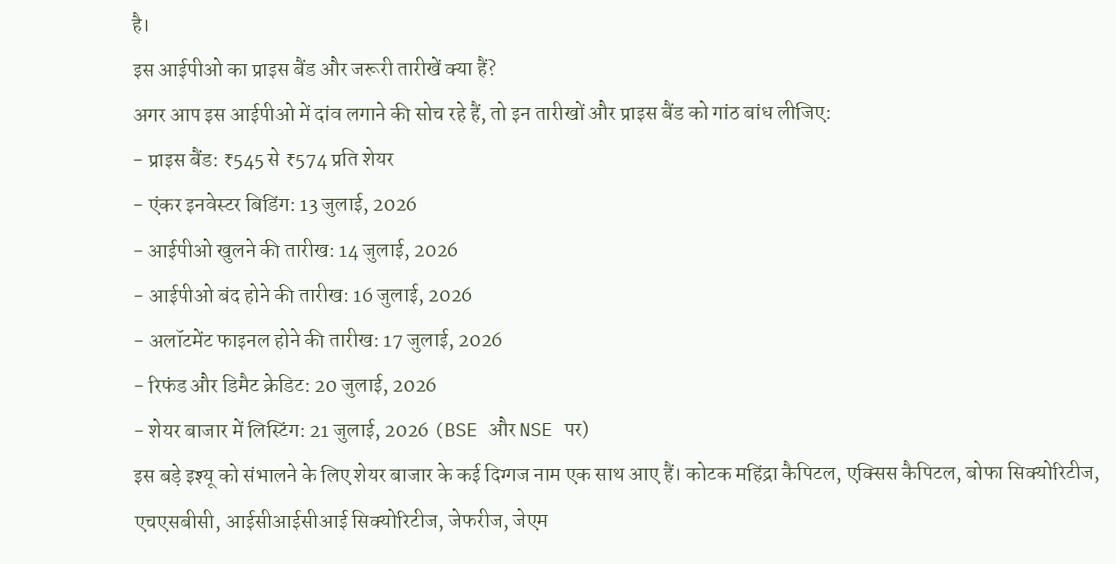है।
इस आईपीओ का प्राइस बैंड और जरूरी तारीखें क्या हैं?
अगर आप इस आईपीओ में दांव लगाने की सोच रहे हैं, तो इन तारीखों और प्राइस बैंड को गांठ बांध लीजिए:
- प्राइस बैंड: ₹545 से ₹574 प्रति शेयर
- एंकर इनवेस्टर बिडिंग: 13 जुलाई, 2026
- आईपीओ खुलने की तारीख: 14 जुलाई, 2026
- आईपीओ बंद होने की तारीख: 16 जुलाई, 2026
- अलॉटमेंट फाइनल होने की तारीख: 17 जुलाई, 2026
- रिफंड और डिमैट क्रेडिट: 20 जुलाई, 2026
- शेयर बाजार में लिस्टिंग: 21 जुलाई, 2026 (BSE और NSE पर)
इस बड़े इश्यू को संभालने के लिए शेयर बाजार के कई दिग्गज नाम एक साथ आए हैं। कोटक महिंद्रा कैपिटल, एक्सिस कैपिटल, बोफा सिक्योरिटीज, एचएसबीसी, आईसीआईसीआई सिक्योरिटीज, जेफरीज, जेएम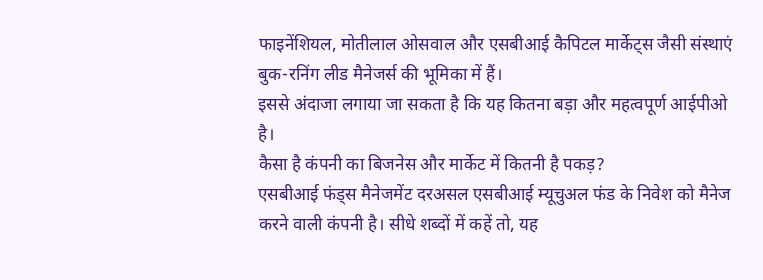फाइनेंशियल, मोतीलाल ओसवाल और एसबीआई कैपिटल मार्केट्स जैसी संस्थाएं बुक-रनिंग लीड मैनेजर्स की भूमिका में हैं।
इससे अंदाजा लगाया जा सकता है कि यह कितना बड़ा और महत्वपूर्ण आईपीओ है।
कैसा है कंपनी का बिजनेस और मार्केट में कितनी है पकड़?
एसबीआई फंड्स मैनेजमेंट दरअसल एसबीआई म्यूचुअल फंड के निवेश को मैनेज करने वाली कंपनी है। सीधे शब्दों में कहें तो, यह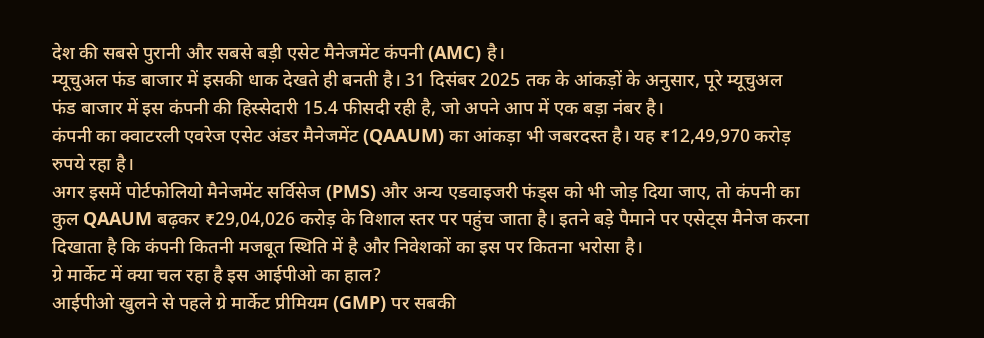देश की सबसे पुरानी और सबसे बड़ी एसेट मैनेजमेंट कंपनी (AMC) है।
म्यूचुअल फंड बाजार में इसकी धाक देखते ही बनती है। 31 दिसंबर 2025 तक के आंकड़ों के अनुसार, पूरे म्यूचुअल फंड बाजार में इस कंपनी की हिस्सेदारी 15.4 फीसदी रही है, जो अपने आप में एक बड़ा नंबर है।
कंपनी का क्वाटरली एवरेज एसेट अंडर मैनेजमेंट (QAAUM) का आंकड़ा भी जबरदस्त है। यह ₹12,49,970 करोड़ रुपये रहा है।
अगर इसमें पोर्टफोलियो मैनेजमेंट सर्विसेज (PMS) और अन्य एडवाइजरी फंड्स को भी जोड़ दिया जाए, तो कंपनी का कुल QAAUM बढ़कर ₹29,04,026 करोड़ के विशाल स्तर पर पहुंच जाता है। इतने बड़े पैमाने पर एसेट्स मैनेज करना दिखाता है कि कंपनी कितनी मजबूत स्थिति में है और निवेशकों का इस पर कितना भरोसा है।
ग्रे मार्केट में क्या चल रहा है इस आईपीओ का हाल?
आईपीओ खुलने से पहले ग्रे मार्केट प्रीमियम (GMP) पर सबकी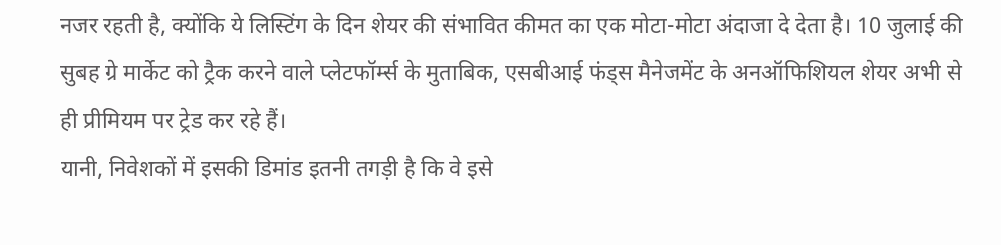नजर रहती है, क्योंकि ये लिस्टिंग के दिन शेयर की संभावित कीमत का एक मोटा-मोटा अंदाजा दे देता है। 10 जुलाई की सुबह ग्रे मार्केट को ट्रैक करने वाले प्लेटफॉर्म्स के मुताबिक, एसबीआई फंड्स मैनेजमेंट के अनऑफिशियल शेयर अभी से ही प्रीमियम पर ट्रेड कर रहे हैं।
यानी, निवेशकों में इसकी डिमांड इतनी तगड़ी है कि वे इसे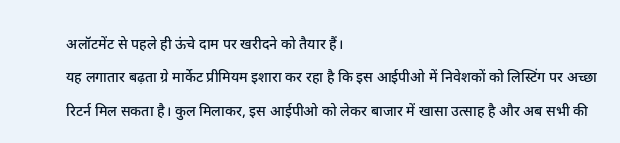अलॉटमेंट से पहले ही ऊंचे दाम पर खरीदने को तैयार हैं।
यह लगातार बढ़ता ग्रे मार्केट प्रीमियम इशारा कर रहा है कि इस आईपीओ में निवेशकों को लिस्टिंग पर अच्छा रिटर्न मिल सकता है। कुल मिलाकर, इस आईपीओ को लेकर बाजार में खासा उत्साह है और अब सभी की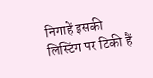निगाहें इसकी लिस्टिंग पर टिकी हैं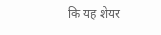कि यह शेयर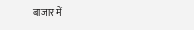बाजार में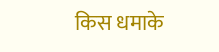किस धमाके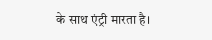के साथ एंट्री मारता है।